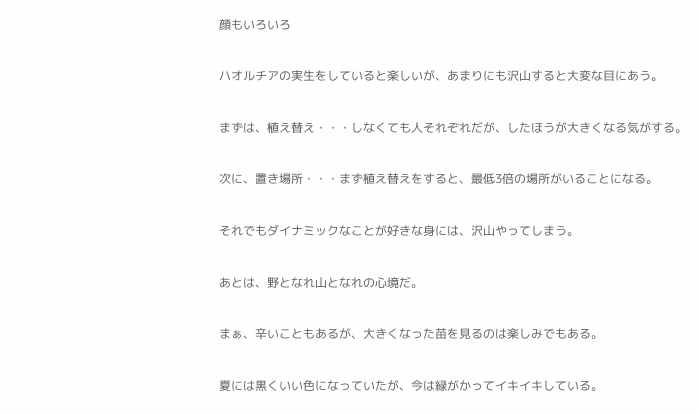顔もいろいろ

ハオルチアの実生をしていると楽しいが、あまりにも沢山すると大変な目にあう。

まずは、植え替え・・・しなくても人それぞれだが、したほうが大きくなる気がする。

次に、置き場所・・・まず植え替えをすると、最低3倍の場所がいることになる。

それでもダイナミックなことが好きな身には、沢山やってしまう。

あとは、野となれ山となれの心境だ。

まぁ、辛いこともあるが、大きくなった苗を見るのは楽しみでもある。

夏には黒くいい色になっていたが、今は緑がかってイキイキしている。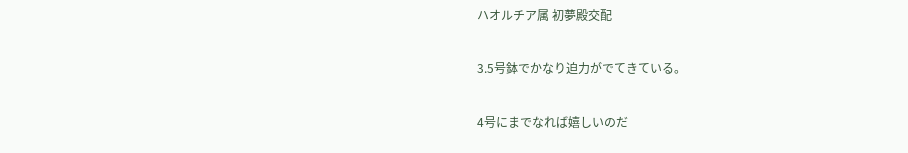ハオルチア属 初夢殿交配

3.5号鉢でかなり迫力がでてきている。

4号にまでなれば嬉しいのだ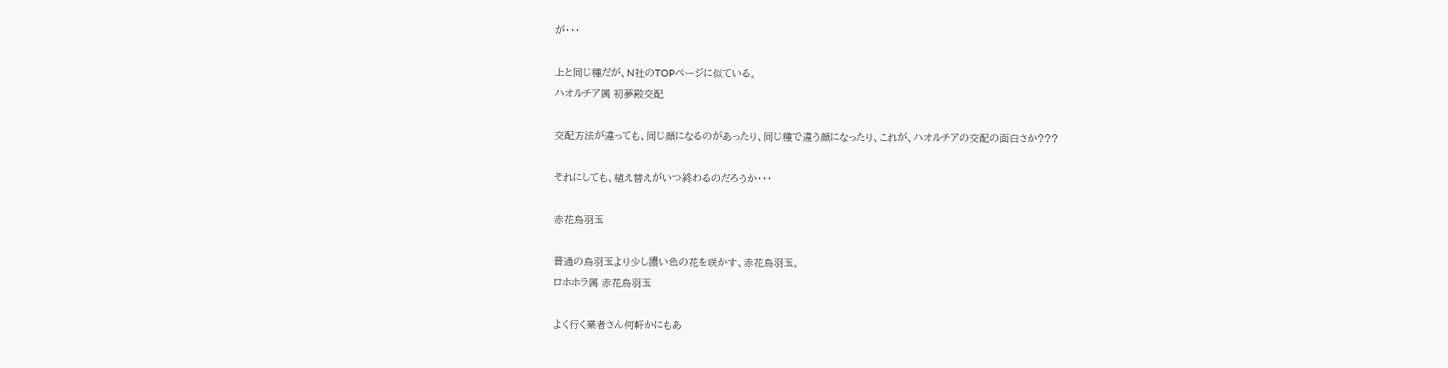が・・・

上と同じ種だが、N社のTOPページに似ている。
ハオルチア属 初夢殿交配

交配方法が違っても、同じ顔になるのがあったり、同じ種で違う顔になったり、これが、ハオルチアの交配の面白さか???

それにしても、植え替えがいつ終わるのだろうか・・・

赤花烏羽玉

普通の烏羽玉より少し濃い色の花を咲かす、赤花烏羽玉。
ロホホラ属 赤花烏羽玉

よく行く業者さん何軒かにもあ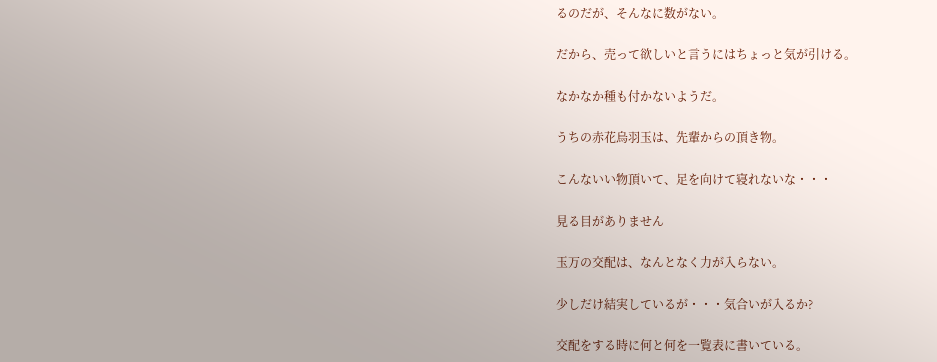るのだが、そんなに数がない。

だから、売って欲しいと言うにはちょっと気が引ける。

なかなか種も付かないようだ。

うちの赤花烏羽玉は、先輩からの頂き物。

こんないい物頂いて、足を向けて寝れないな・・・

見る目がありません

玉万の交配は、なんとなく力が入らない。

少しだけ結実しているが・・・気合いが入るか?

交配をする時に何と何を一覧表に書いている。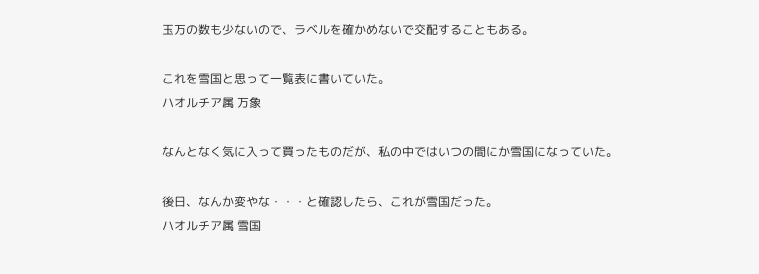玉万の数も少ないので、ラベルを確かめないで交配することもある。

これを雪国と思って一覧表に書いていた。
ハオルチア属 万象

なんとなく気に入って買ったものだが、私の中ではいつの間にか雪国になっていた。

後日、なんか変やな・・・と確認したら、これが雪国だった。
ハオルチア属 雪国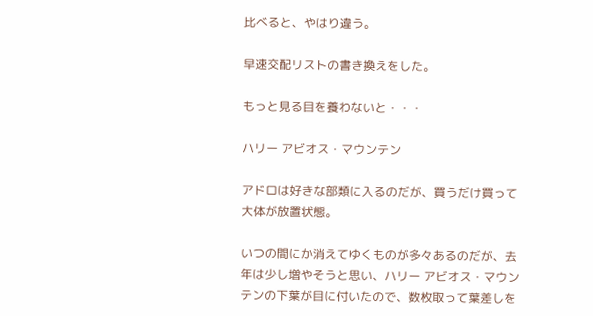比べると、やはり違う。

早速交配リストの書き換えをした。

もっと見る目を養わないと・・・

ハリー アビオス・マウンテン

アドロは好きな部類に入るのだが、買うだけ買って大体が放置状態。

いつの間にか消えてゆくものが多々あるのだが、去年は少し増やそうと思い、ハリー アビオス・マウンテンの下葉が目に付いたので、数枚取って葉差しを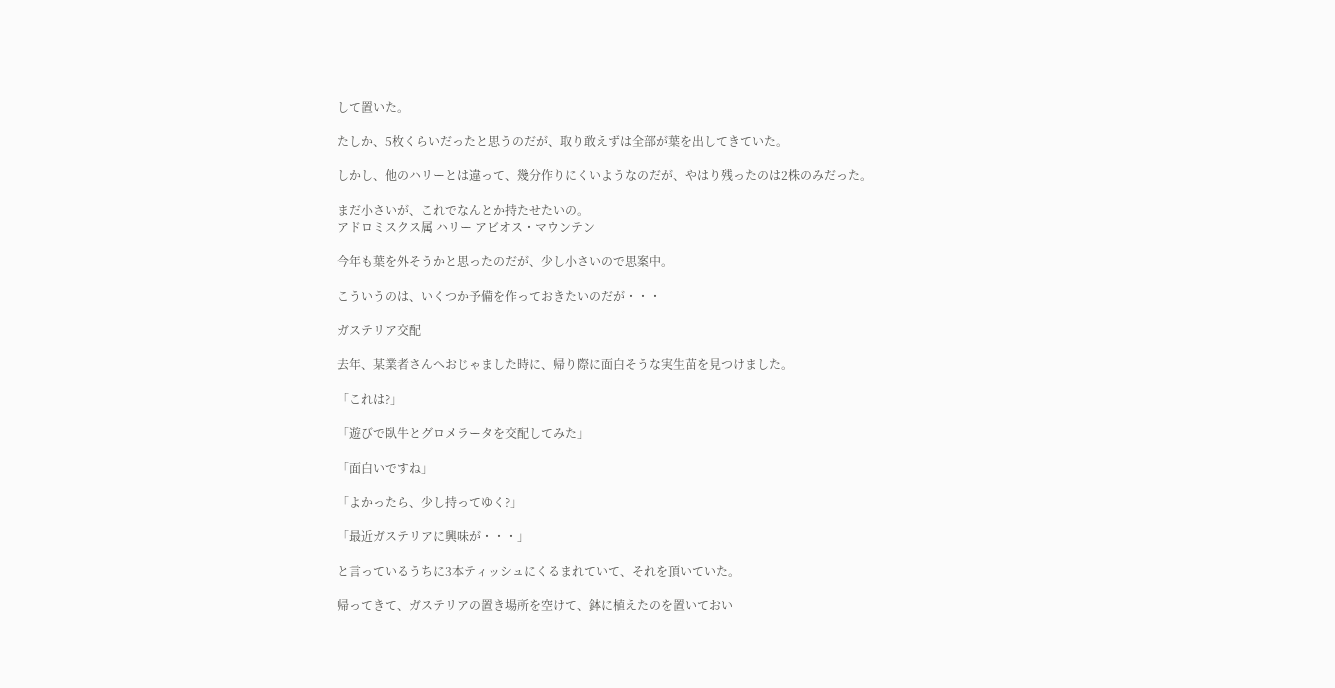して置いた。

たしか、5枚くらいだったと思うのだが、取り敢えずは全部が葉を出してきていた。

しかし、他のハリーとは違って、幾分作りにくいようなのだが、やはり残ったのは2株のみだった。

まだ小さいが、これでなんとか持たせたいの。
アドロミスクス属 ハリー アビオス・マウンテン

今年も葉を外そうかと思ったのだが、少し小さいので思案中。

こういうのは、いくつか予備を作っておきたいのだが・・・

ガステリア交配

去年、某業者さんへおじゃました時に、帰り際に面白そうな実生苗を見つけました。

「これは?」

「遊びで臥牛とグロメラータを交配してみた」

「面白いですね」

「よかったら、少し持ってゆく?」

「最近ガステリアに興味が・・・」

と言っているうちに3本ティッシュにくるまれていて、それを頂いていた。

帰ってきて、ガステリアの置き場所を空けて、鉢に植えたのを置いておい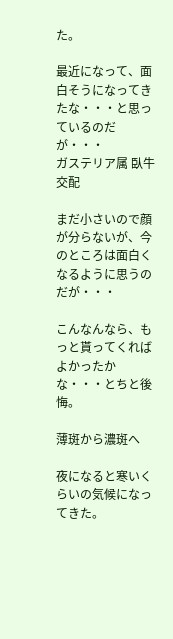た。

最近になって、面白そうになってきたな・・・と思っているのだが・・・
ガステリア属 臥牛交配

まだ小さいので顔が分らないが、今のところは面白くなるように思うのだが・・・

こんなんなら、もっと貰ってくればよかったかな・・・とちと後悔。

薄斑から濃斑へ

夜になると寒いくらいの気候になってきた。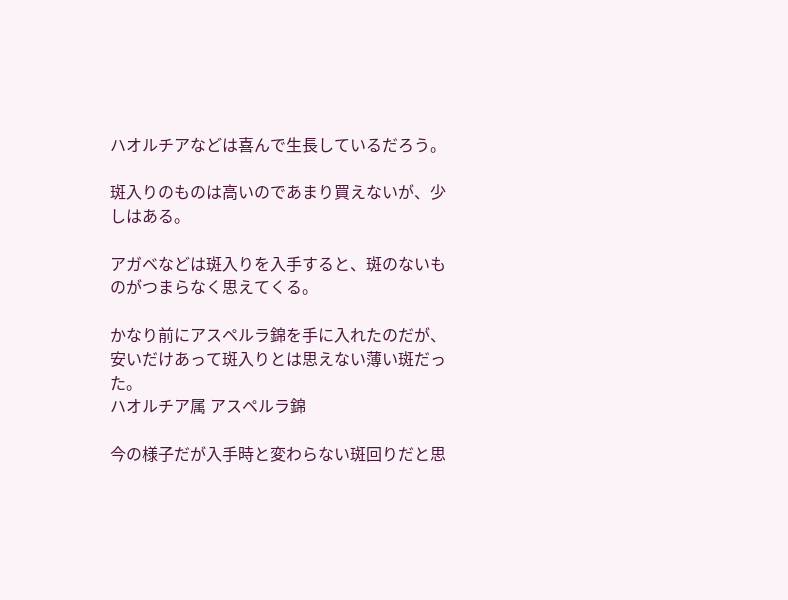ハオルチアなどは喜んで生長しているだろう。

斑入りのものは高いのであまり買えないが、少しはある。

アガベなどは斑入りを入手すると、斑のないものがつまらなく思えてくる。

かなり前にアスペルラ錦を手に入れたのだが、安いだけあって斑入りとは思えない薄い斑だった。
ハオルチア属 アスペルラ錦

今の様子だが入手時と変わらない斑回りだと思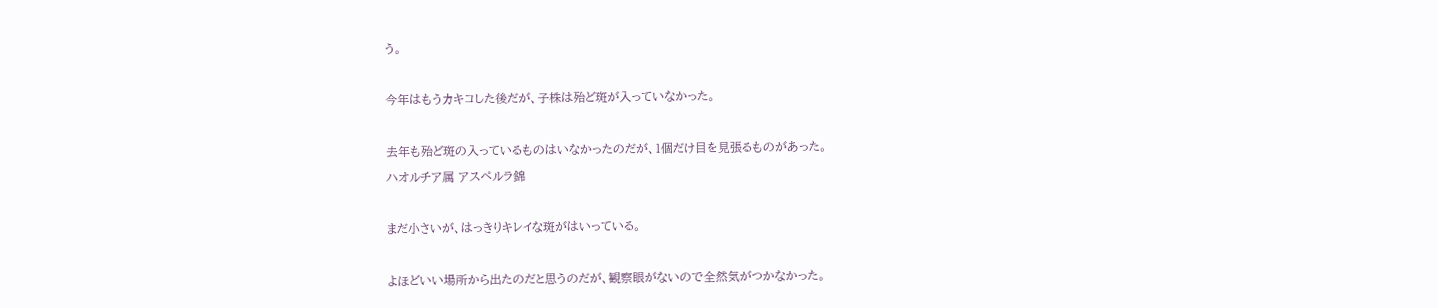う。

今年はもうカキコした後だが、子株は殆ど斑が入っていなかった。

去年も殆ど斑の入っているものはいなかったのだが、1個だけ目を見張るものがあった。
ハオルチア属 アスペルラ錦

まだ小さいが、はっきりキレイな斑がはいっている。

よほどいい場所から出たのだと思うのだが、観察眼がないので全然気がつかなかった。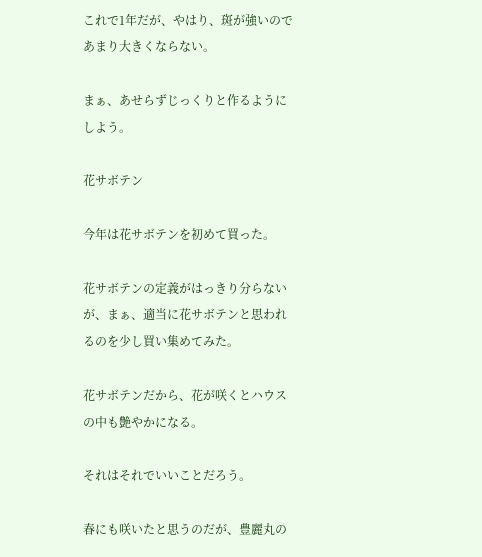これで1年だが、やはり、斑が強いのであまり大きくならない。

まぁ、あせらずじっくりと作るようにしよう。

花サボテン

今年は花サボテンを初めて買った。

花サボテンの定義がはっきり分らないが、まぁ、適当に花サボテンと思われるのを少し買い集めてみた。

花サボテンだから、花が咲くとハウスの中も艶やかになる。

それはそれでいいことだろう。

春にも咲いたと思うのだが、豊麗丸の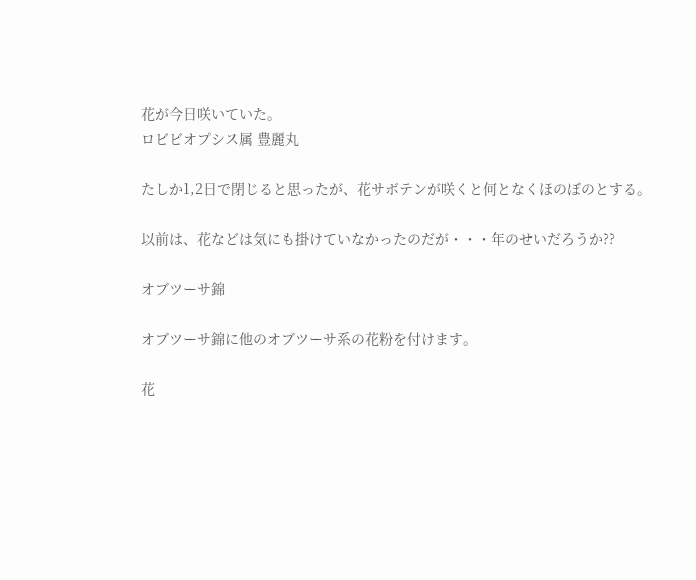花が今日咲いていた。
ロビビオプシス属 豊麗丸

たしか1,2日で閉じると思ったが、花サボテンが咲くと何となくほのぼのとする。

以前は、花などは気にも掛けていなかったのだが・・・年のせいだろうか??

オブツーサ錦

オブツーサ錦に他のオブツーサ系の花粉を付けます。

花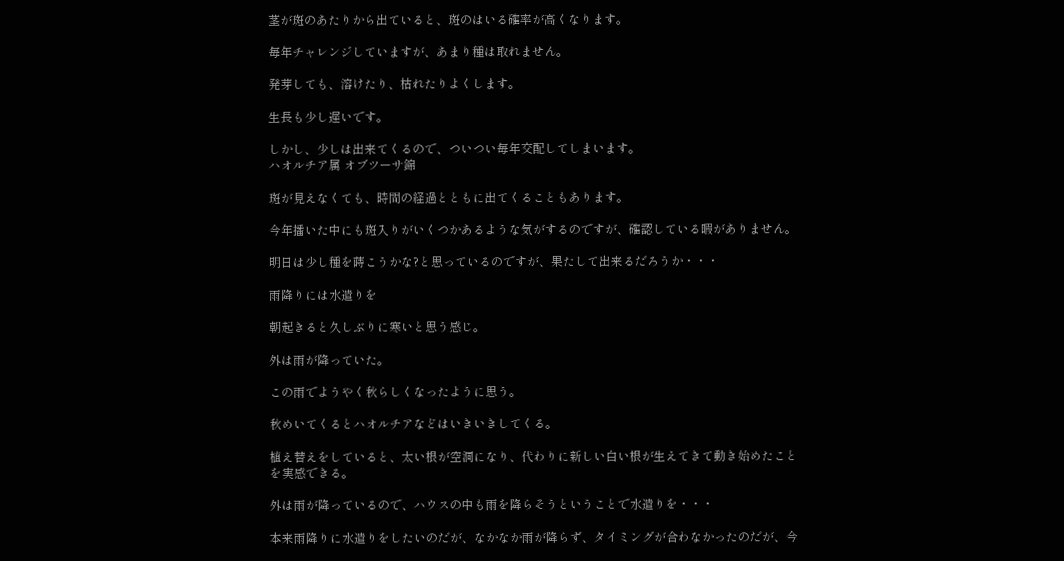茎が斑のあたりから出ていると、斑のはいる確率が高くなります。

毎年チャレンジしていますが、あまり種は取れません。

発芽しても、溶けたり、枯れたりよくします。

生長も少し遅いです。

しかし、少しは出来てくるので、ついつい毎年交配してしまいます。
ハオルチア属 オブツーサ錦

斑が見えなくても、時間の経過とともに出てくることもあります。

今年播いた中にも斑入りがいくつかあるような気がするのですが、確認している暇がありません。

明日は少し種を蒔こうかな?と思っているのですが、果たして出来るだろうか・・・

雨降りには水遣りを

朝起きると久しぶりに寒いと思う感じ。

外は雨が降っていた。

この雨でようやく秋らしくなったように思う。

秋めいてくるとハオルチアなどはいきいきしてくる。

植え替えをしていると、太い根が空洞になり、代わりに新しい白い根が生えてきて動き始めたことを実感できる。

外は雨が降っているので、ハウスの中も雨を降らそうということで水遣りを・・・

本来雨降りに水遣りをしたいのだが、なかなか雨が降らず、タイミングが合わなかったのだが、今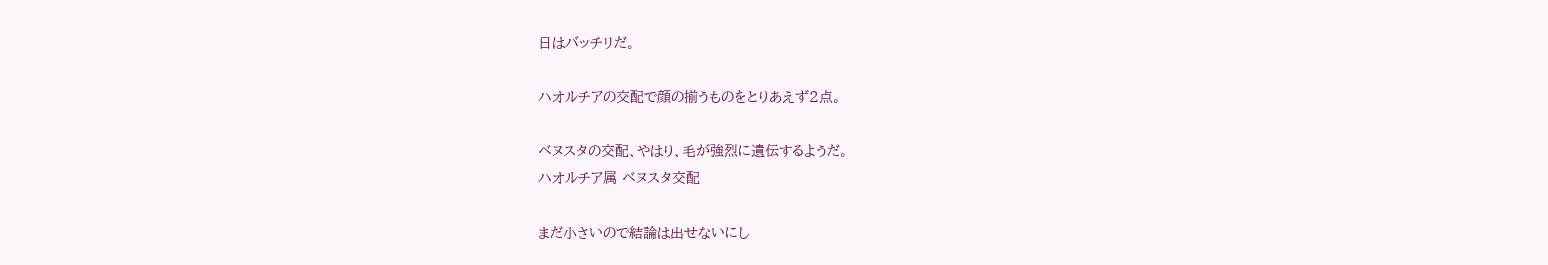日はバッチリだ。

ハオルチアの交配で顔の揃うものをとりあえず2点。

ベヌスタの交配、やはり、毛が強烈に遺伝するようだ。
ハオルチア属 ベヌスタ交配

まだ小さいので結論は出せないにし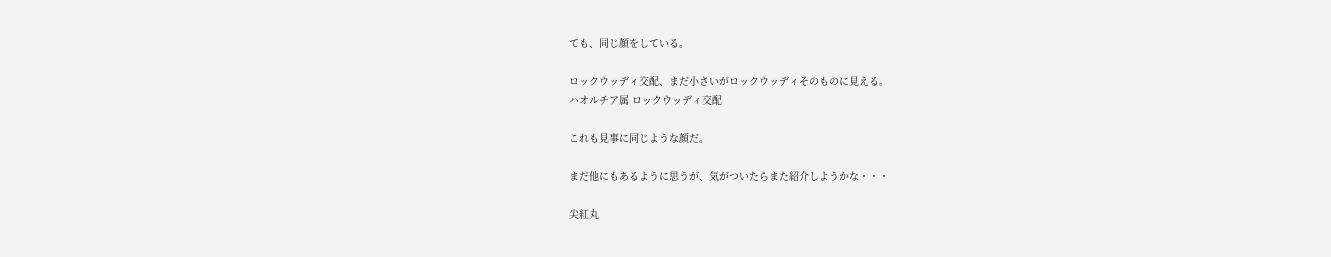ても、同じ顔をしている。

ロックウッディ交配、まだ小さいがロックウッディそのものに見える。
ハオルチア属 ロックウッディ交配

これも見事に同じような顔だ。

まだ他にもあるように思うが、気がついたらまた紹介しようかな・・・

尖紅丸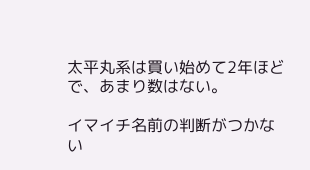太平丸系は買い始めて2年ほどで、あまり数はない。

イマイチ名前の判断がつかない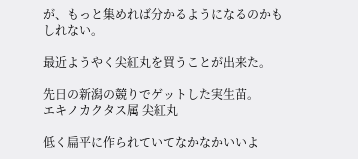が、もっと集めれば分かるようになるのかもしれない。

最近ようやく尖紅丸を買うことが出来た。

先日の新潟の競りでゲットした実生苗。
エキノカクタス属 尖紅丸

低く扁平に作られていてなかなかいいよ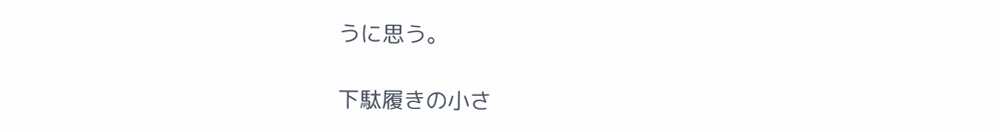うに思う。

下駄履きの小さ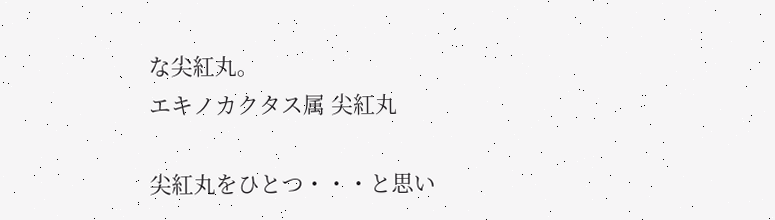な尖紅丸。
エキノカクタス属 尖紅丸

尖紅丸をひとつ・・・と思い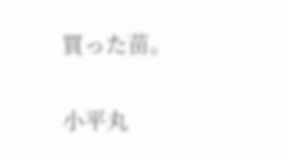買った苗。

小平丸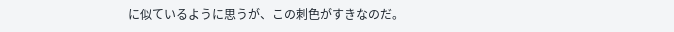に似ているように思うが、この刺色がすきなのだ。